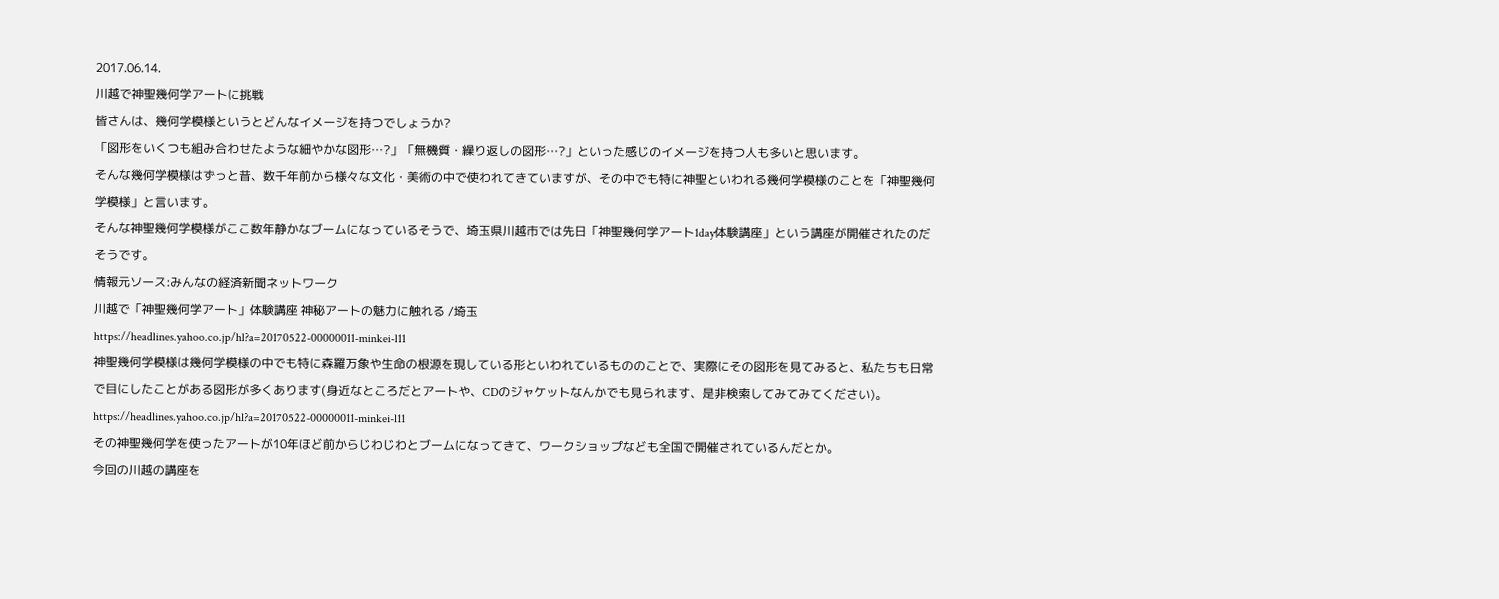2017.06.14.
川越で神聖幾何学アートに挑戦
皆さんは、幾何学模様というとどんなイメージを持つでしょうか?
「図形をいくつも組み合わせたような細やかな図形…?」「無機質・繰り返しの図形…?」といった感じのイメージを持つ人も多いと思います。
そんな幾何学模様はずっと昔、数千年前から様々な文化・美術の中で使われてきていますが、その中でも特に神聖といわれる幾何学模様のことを「神聖幾何学模様」と言います。
そんな神聖幾何学模様がここ数年静かなブームになっているそうで、埼玉県川越市では先日「神聖幾何学アート1day体験講座」という講座が開催されたのだそうです。
情報元ソース:みんなの経済新聞ネットワーク
川越で「神聖幾何学アート」体験講座 神秘アートの魅力に触れる /埼玉
https://headlines.yahoo.co.jp/hl?a=20170522-00000011-minkei-l11
神聖幾何学模様は幾何学模様の中でも特に森羅万象や生命の根源を現している形といわれているもののことで、実際にその図形を見てみると、私たちも日常で目にしたことがある図形が多くあります(身近なところだとアートや、CDのジャケットなんかでも見られます、是非検索してみてみてください)。https://headlines.yahoo.co.jp/hl?a=20170522-00000011-minkei-l11
その神聖幾何学を使ったアートが10年ほど前からじわじわとブームになってきて、ワークショップなども全国で開催されているんだとか。
今回の川越の講座を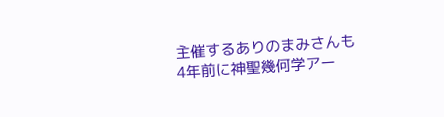主催するありのまみさんも4年前に神聖幾何学アー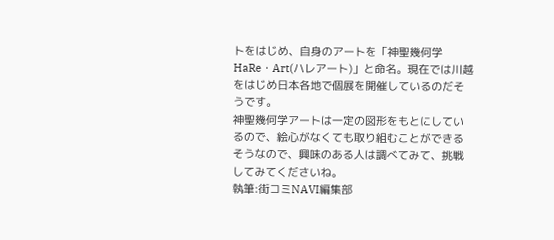トをはじめ、自身のアートを「神聖幾何学HaRe・Art(ハレアート)」と命名。現在では川越をはじめ日本各地で個展を開催しているのだそうです。
神聖幾何学アートは一定の図形をもとにしているので、絵心がなくても取り組むことができるそうなので、興味のある人は調べてみて、挑戦してみてくださいね。
執筆:街コミNAVI編集部